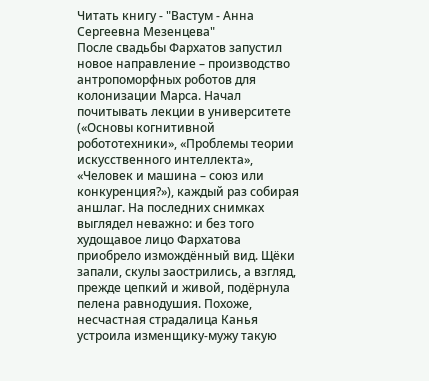Читать книгу - "Вастум - Анна Сергеевна Мезенцева"
После свадьбы Фархатов запустил новое направление – производство антропоморфных роботов для колонизации Марса. Начал почитывать лекции в университете («Основы когнитивной робототехники», «Проблемы теории искусственного интеллекта», «Человек и машина – союз или конкуренция?»), каждый раз собирая аншлаг. На последних снимках выглядел неважно: и без того худощавое лицо Фархатова приобрело измождённый вид. Щёки запали, скулы заострились, а взгляд, прежде цепкий и живой, подёрнула пелена равнодушия. Похоже, несчастная страдалица Канья устроила изменщику-мужу такую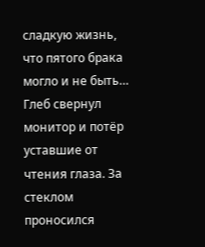сладкую жизнь, что пятого брака могло и не быть…
Глеб свернул монитор и потёр уставшие от чтения глаза. За стеклом проносился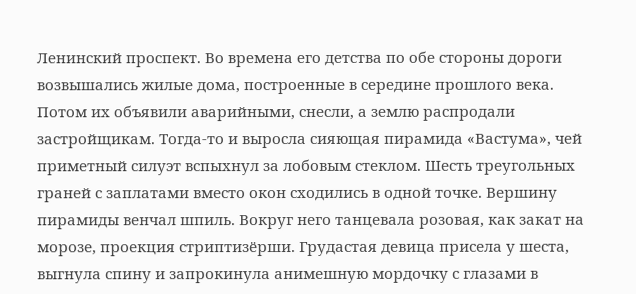Ленинский проспект. Во времена его детства по обе стороны дороги возвышались жилые дома, построенные в середине прошлого века. Потом их объявили аварийными, снесли, а землю распродали застройщикам. Тогда-то и выросла сияющая пирамида «Вастума», чей приметный силуэт вспыхнул за лобовым стеклом. Шесть треугольных граней с заплатами вместо окон сходились в одной точке. Вершину пирамиды венчал шпиль. Вокруг него танцевала розовая, как закат на морозе, проекция стриптизёрши. Грудастая девица присела у шеста, выгнула спину и запрокинула анимешную мордочку с глазами в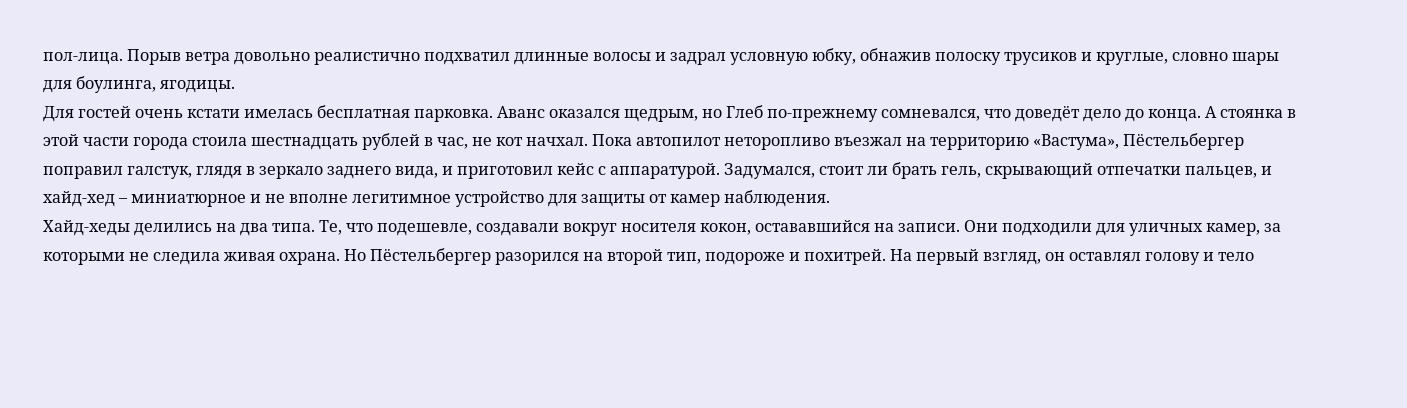пол-лица. Порыв ветра довольно реалистично подхватил длинные волосы и задрал условную юбку, обнажив полоску трусиков и круглые, словно шары для боулинга, ягодицы.
Для гостей очень кстати имелась бесплатная парковка. Аванс оказался щедрым, но Глеб по-прежнему сомневался, что доведёт дело до конца. А стоянка в этой части города стоила шестнадцать рублей в час, не кот начхал. Пока автопилот неторопливо въезжал на территорию «Вастума», Пёстельбергер поправил галстук, глядя в зеркало заднего вида, и приготовил кейс с аппаратурой. Задумался, стоит ли брать гель, скрывающий отпечатки пальцев, и хайд-хед – миниатюрное и не вполне легитимное устройство для защиты от камер наблюдения.
Хайд-хеды делились на два типа. Те, что подешевле, создавали вокруг носителя кокон, остававшийся на записи. Они подходили для уличных камер, за которыми не следила живая охрана. Но Пёстельбергер разорился на второй тип, подороже и похитрей. На первый взгляд, он оставлял голову и тело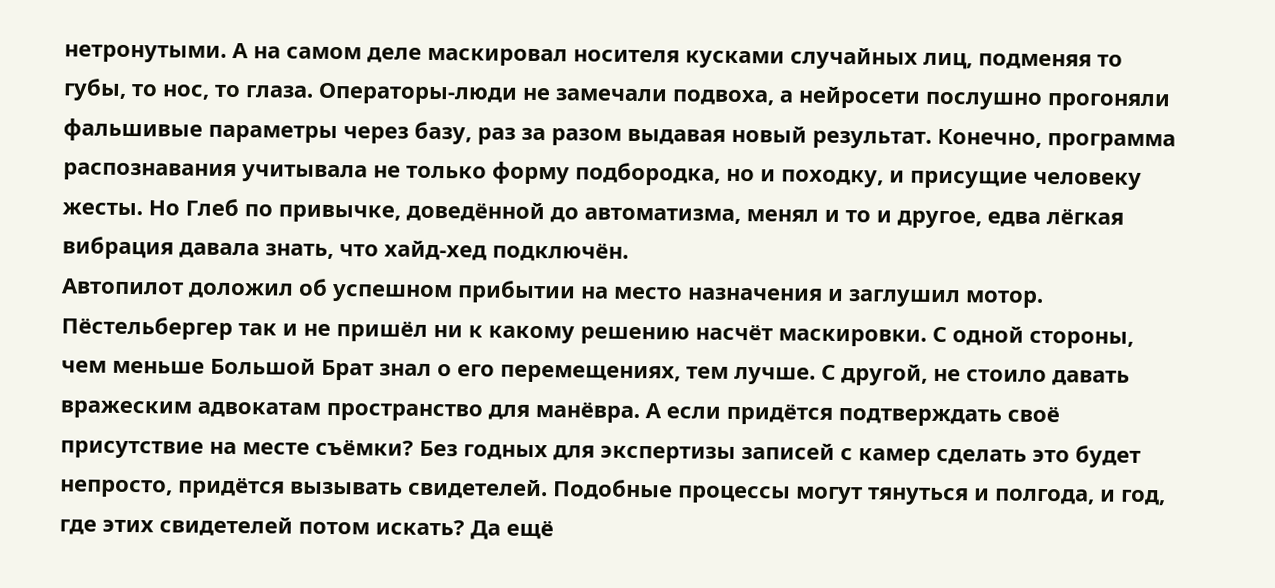нетронутыми. А на самом деле маскировал носителя кусками случайных лиц, подменяя то губы, то нос, то глаза. Операторы-люди не замечали подвоха, а нейросети послушно прогоняли фальшивые параметры через базу, раз за разом выдавая новый результат. Конечно, программа распознавания учитывала не только форму подбородка, но и походку, и присущие человеку жесты. Но Глеб по привычке, доведённой до автоматизма, менял и то и другое, едва лёгкая вибрация давала знать, что хайд-хед подключён.
Автопилот доложил об успешном прибытии на место назначения и заглушил мотор. Пёстельбергер так и не пришёл ни к какому решению насчёт маскировки. С одной стороны, чем меньше Большой Брат знал о его перемещениях, тем лучше. С другой, не стоило давать вражеским адвокатам пространство для манёвра. А если придётся подтверждать своё присутствие на месте съёмки? Без годных для экспертизы записей с камер сделать это будет непросто, придётся вызывать свидетелей. Подобные процессы могут тянуться и полгода, и год, где этих свидетелей потом искать? Да ещё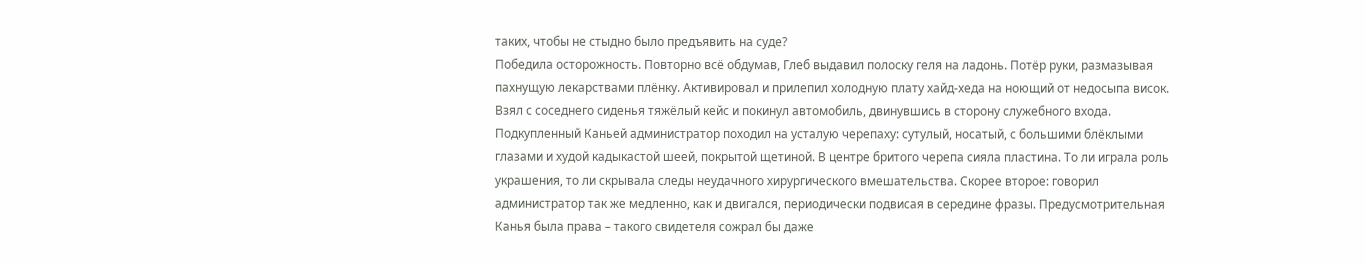таких, чтобы не стыдно было предъявить на суде?
Победила осторожность. Повторно всё обдумав, Глеб выдавил полоску геля на ладонь. Потёр руки, размазывая пахнущую лекарствами плёнку. Активировал и прилепил холодную плату хайд-хеда на ноющий от недосыпа висок. Взял с соседнего сиденья тяжёлый кейс и покинул автомобиль, двинувшись в сторону служебного входа.
Подкупленный Каньей администратор походил на усталую черепаху: сутулый, носатый, с большими блёклыми глазами и худой кадыкастой шеей, покрытой щетиной. В центре бритого черепа сияла пластина. То ли играла роль украшения, то ли скрывала следы неудачного хирургического вмешательства. Скорее второе: говорил администратор так же медленно, как и двигался, периодически подвисая в середине фразы. Предусмотрительная Канья была права – такого свидетеля сожрал бы даже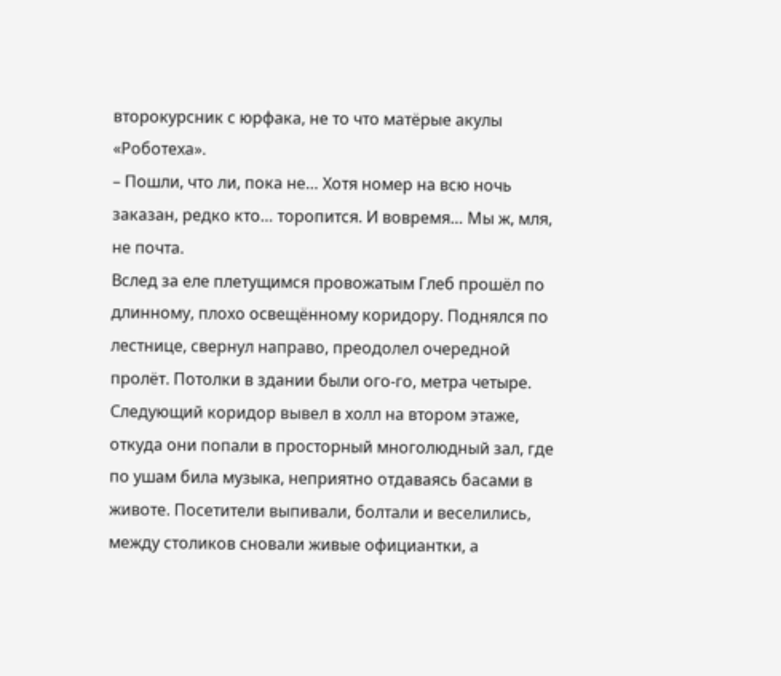второкурсник с юрфака, не то что матёрые акулы «Роботеха».
– Пошли, что ли, пока не… Хотя номер на всю ночь заказан, редко кто… торопится. И вовремя… Мы ж, мля, не почта.
Вслед за еле плетущимся провожатым Глеб прошёл по длинному, плохо освещённому коридору. Поднялся по лестнице, свернул направо, преодолел очередной пролёт. Потолки в здании были ого-го, метра четыре. Следующий коридор вывел в холл на втором этаже, откуда они попали в просторный многолюдный зал, где по ушам била музыка, неприятно отдаваясь басами в животе. Посетители выпивали, болтали и веселились, между столиков сновали живые официантки, а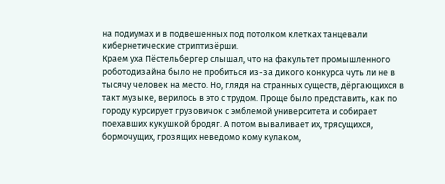на подиумах и в подвешенных под потолком клетках танцевали кибернетические стриптизёрши.
Краем уха Пёстельбергер слышал, что на факультет промышленного роботодизайна было не пробиться из-за дикого конкурса чуть ли не в тысячу человек на место. Но, глядя на странных существ, дёргающихся в такт музыке, верилось в это с трудом. Проще было представить, как по городу курсирует грузовичок с эмблемой университета и собирает поехавших кукушкой бродяг. А потом вываливает их, трясущихся, бормочущих, грозящих неведомо кому кулаком,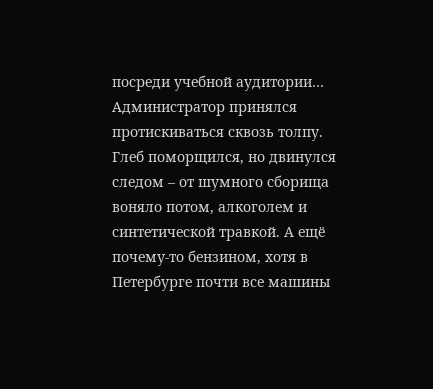посреди учебной аудитории…
Администратор принялся протискиваться сквозь толпу. Глеб поморщился, но двинулся следом – от шумного сборища воняло потом, алкоголем и синтетической травкой. А ещё почему-то бензином, хотя в Петербурге почти все машины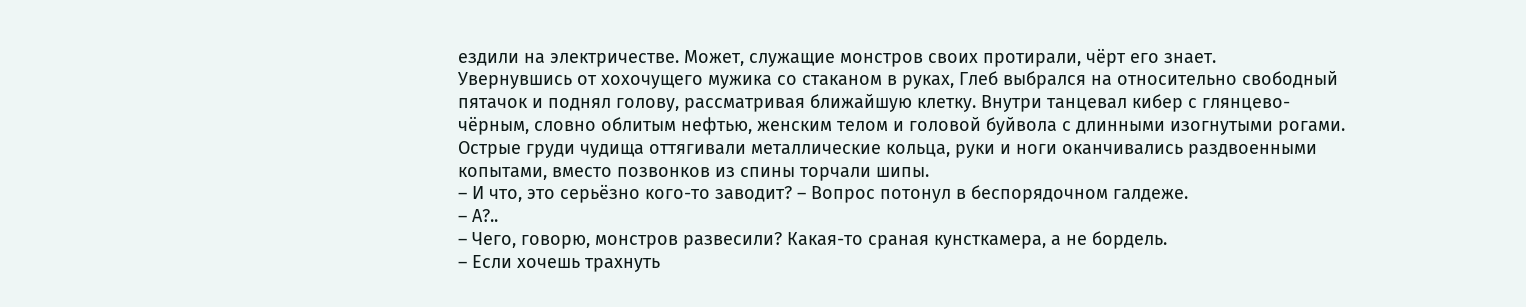ездили на электричестве. Может, служащие монстров своих протирали, чёрт его знает.
Увернувшись от хохочущего мужика со стаканом в руках, Глеб выбрался на относительно свободный пятачок и поднял голову, рассматривая ближайшую клетку. Внутри танцевал кибер с глянцево-чёрным, словно облитым нефтью, женским телом и головой буйвола с длинными изогнутыми рогами. Острые груди чудища оттягивали металлические кольца, руки и ноги оканчивались раздвоенными копытами, вместо позвонков из спины торчали шипы.
– И что, это серьёзно кого-то заводит? – Вопрос потонул в беспорядочном галдеже.
– А?..
– Чего, говорю, монстров развесили? Какая-то сраная кунсткамера, а не бордель.
– Если хочешь трахнуть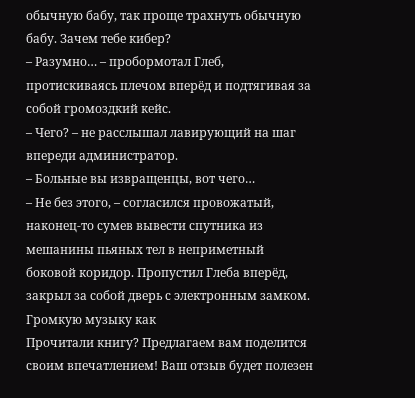обычную бабу, так проще трахнуть обычную бабу. Зачем тебе кибер?
– Разумно… – пробормотал Глеб, протискиваясь плечом вперёд и подтягивая за собой громоздкий кейс.
– Чего? – не расслышал лавирующий на шаг впереди администратор.
– Больные вы извращенцы, вот чего…
– Не без этого, – согласился провожатый, наконец-то сумев вывести спутника из мешанины пьяных тел в неприметный боковой коридор. Пропустил Глеба вперёд, закрыл за собой дверь с электронным замком.
Громкую музыку как
Прочитали книгу? Предлагаем вам поделится своим впечатлением! Ваш отзыв будет полезен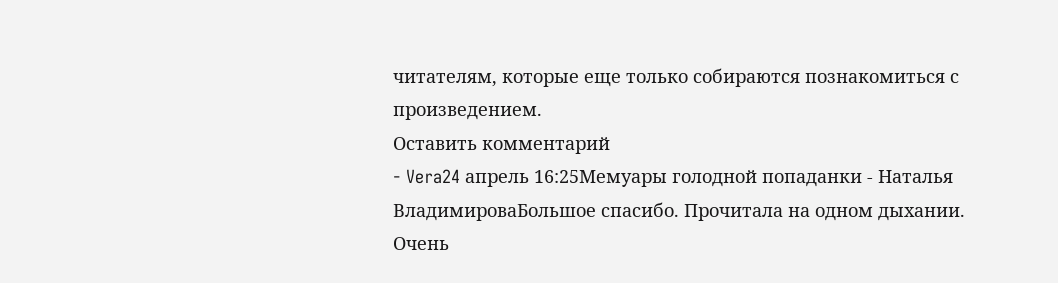читателям, которые еще только собираются познакомиться с произведением.
Оставить комментарий
- Vera24 апрель 16:25Мемуары голодной попаданки - Наталья ВладимироваБольшое спасибо. Прочитала на одном дыхании. Очень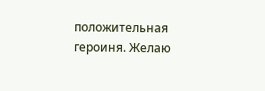положительная героиня. Желаю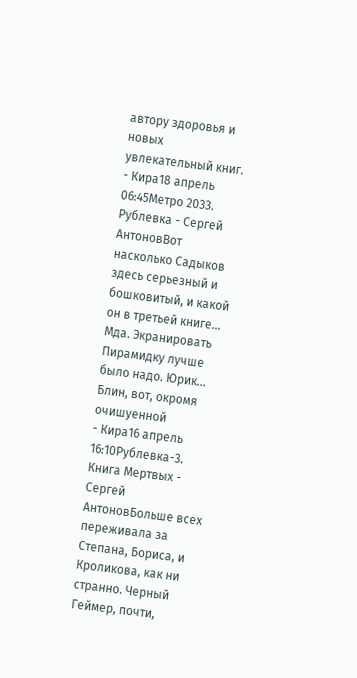автору здоровья и новых увлекательный книг.
- Кира18 апрель 06:45Метро 2033. Рублевка - Сергей АнтоновВот насколько Садыков здесь серьезный и бошковитый, и какой он в третьей книге... Мда. Экранировать Пирамидку лучше было надо. Юрик... Блин, вот, окромя очишуенной
- Кира16 апрель 16:10Рублевка-3. Книга Мертвых - Сергей АнтоновБольше всех переживала за Степана, Бориса, и Кроликова, как ни странно. Черный Геймер, почти,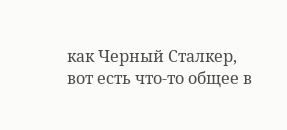как Черный Сталкер, вот есть что-то общее в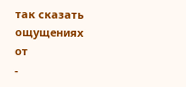так сказать ощущениях от
-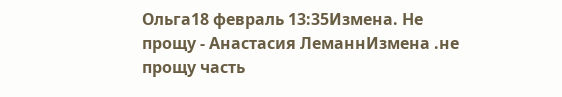Ольга18 февраль 13:35Измена. Не прощу - Анастасия ЛеманнИзмена .не прощу часть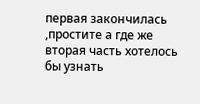первая закончилась ,простите а где же вторая часть хотелось бы узнать